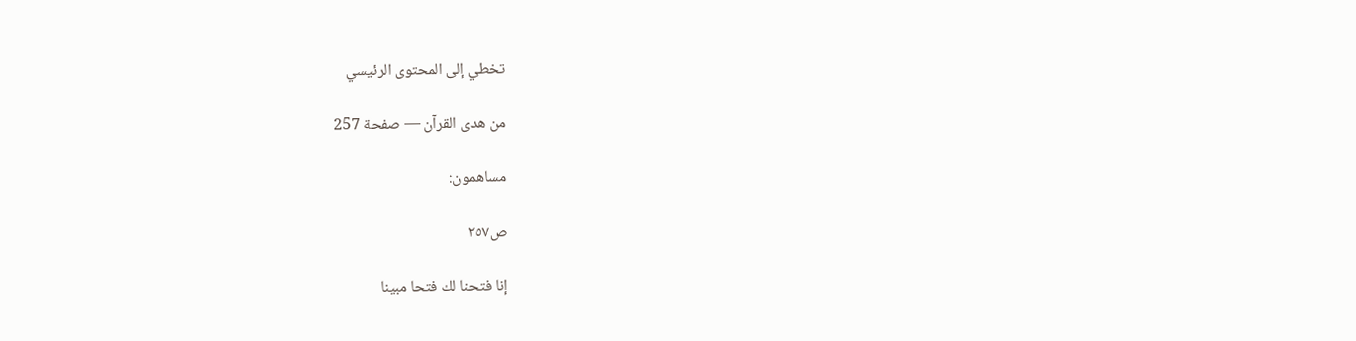تخطي إلى المحتوى الرئيسي

من هدى القرآن — صفحة 257

مساهمون:

ص٢٥٧

إنا فتحنا لك فتحا مبينا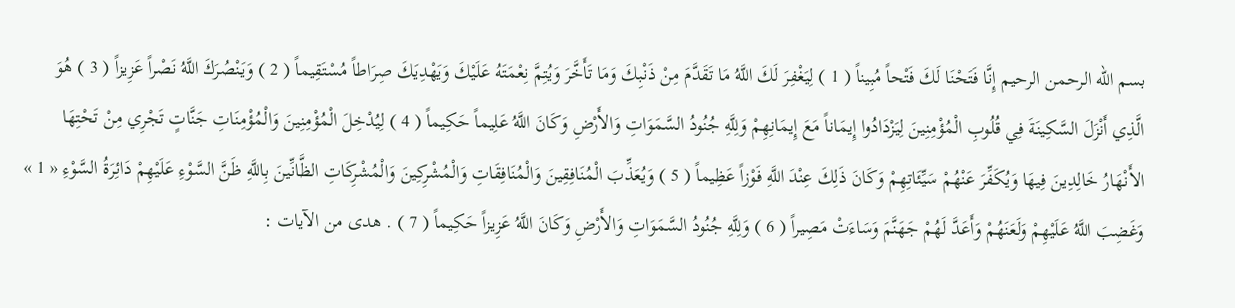بسم الله الرحمن الرحيم إِنَّا فَتَحْنَا لَكَ فَتْحاً مُبِيناً ( 1 ) لِيَغْفِرَ لَكَ اللَّهُ مَا تَقَدَّمَ مِنْ ذَنْبِكَ وَمَا تَأَخَّرَ وَيُتِمَّ نِعْمَتَهُ عَلَيْكَ وَيَهْدِيَكَ صِرَاطاً مُسْتَقِيماً ( 2 ) وَيَنْصُرَكَ اللَّهُ نَصْراً عَزِيزاً ( 3 ) هُوَ الَّذِي أَنْزَلَ السَّكِينَةَ فِي قُلُوبِ الْمُؤْمِنِينَ لِيَزْدَادُوا إِيمَاناً مَعَ إِيمَانِهِمْ وَلِلَّهِ جُنُودُ السَّمَوَاتِ وَالأَرْضِ وَكَانَ اللَّهُ عَلِيماً حَكِيماً ( 4 ) لِيُدْخِلَ الْمُؤْمِنِينَ وَالْمُؤْمِنَاتِ جَنَّاتٍ تَجْرِي مِنْ تَحْتِهَا الأَنْهَارُ خَالِدِينَ فِيهَا وَيُكَفِّرَ عَنْهُمْ سَيِّئَاتِهِمْ وَكَانَ ذَلِكَ عِنْدَ اللَّهِ فَوْزاً عَظِيماً ( 5 ) وَيُعَذِّبَ الْمُنَافِقِينَ وَالْمُنَافِقَاتِ وَالْمُشْرِكِينَ وَالْمُشْرِكَاتِ الظَّانِّينَ بِاللَّهِ ظَنَّ السَّوْءِ عَلَيْهِمْ دَائِرَةُ السَّوْءِ « 1 » وَغَضِبَ اللَّهُ عَلَيْهِمْ وَلَعَنَهُمْ وَأَعَدَّ لَهُمْ جَهَنَّمَ وَسَاءَتْ مَصِيراً ( 6 ) وَلِلَّهِ جُنُودُ السَّمَوَاتِ وَالأَرْضِ وَكَانَ اللَّهُ عَزِيزاً حَكِيماً ( 7 ) . هدى من الآيات :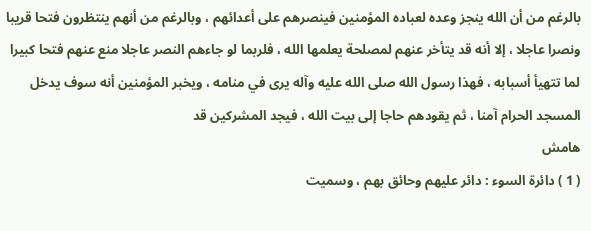بالرغم من أن الله ينجز وعده لعباده المؤمنين فينصرهم على أعدائهم ، وبالرغم من أنهم ينتظرون فتحا قريبا ونصرا عاجلا ، إلا أنه قد يتأخر عنهم لمصلحة يعلمها الله ، فلربما لو جاءهم النصر عاجلا منع عنهم فتحا كبيرا لما تتهيأ أسبابه ، فهذا رسول الله صلى الله عليه وآله يرى في منامه ، ويخبر المؤمنين أنه سوف يدخل المسجد الحرام آمنا ، ثم يقودهم حاجا إلى بيت الله ، فيجد المشركين قد
هامش
( 1 ) دائرة السوء : دائر عليهم وحائق بهم ، وسميت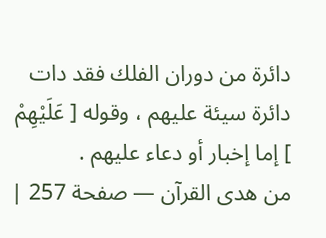دائرة من دوران الفلك فقد دات دائرة سيئة عليهم ، وقوله [ عَلَيْهِمْ ] إما إخبار أو دعاء عليهم .
من هدى القرآن — صفحة 257 |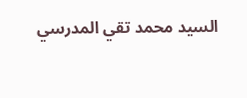السيد محمد تقي المدرسي